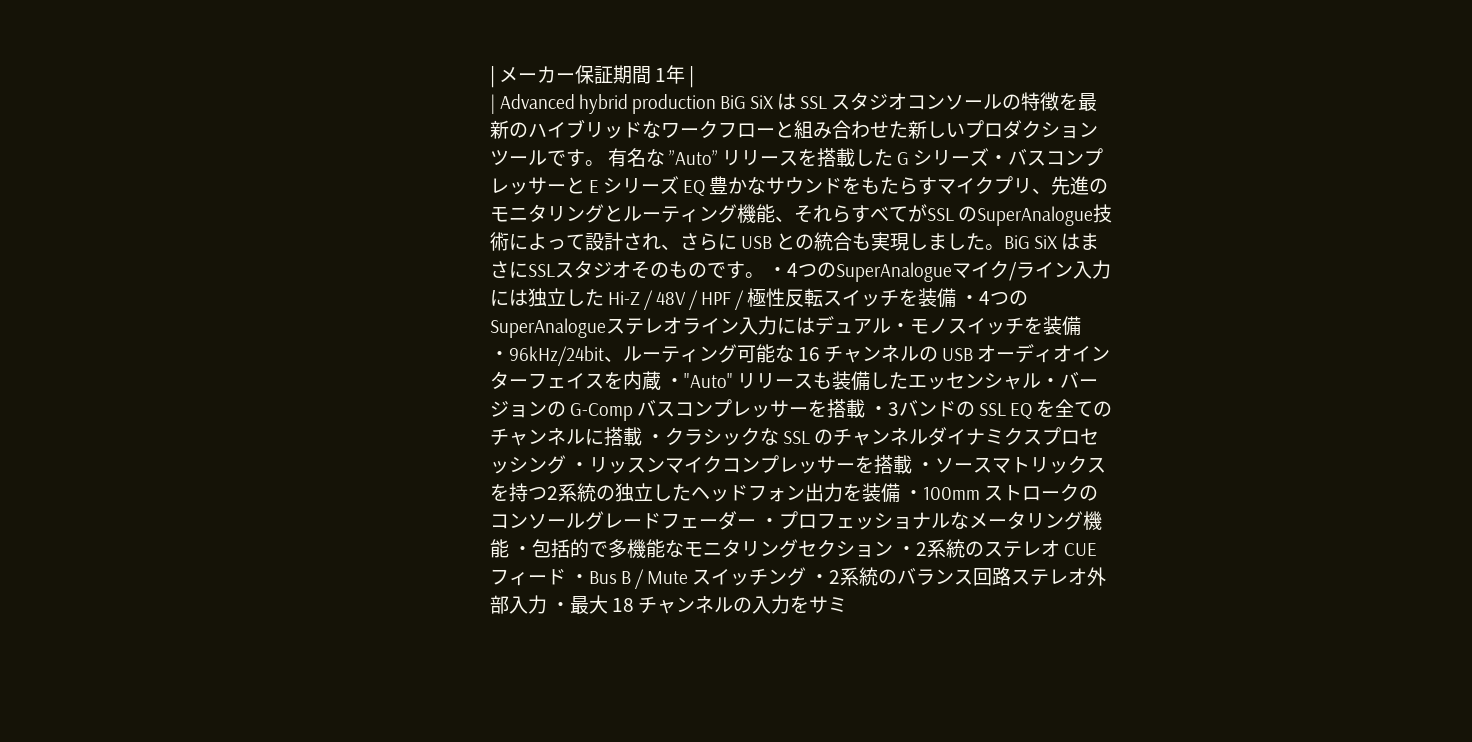| メーカー保証期間 1年 |
| Advanced hybrid production BiG SiX は SSL スタジオコンソールの特徴を最新のハイブリッドなワークフローと組み合わせた新しいプロダクションツールです。 有名な ”Auto” リリースを搭載した G シリーズ・バスコンプレッサーと E シリーズ EQ 豊かなサウンドをもたらすマイクプリ、先進のモニタリングとルーティング機能、それらすべてがSSL のSuperAnalogue技術によって設計され、さらに USB との統合も実現しました。BiG SiX はまさにSSLスタジオそのものです。 ・4つのSuperAnalogueマイク/ライン入力には独立した Hi-Z / 48V / HPF / 極性反転スイッチを装備 ・4つのSuperAnalogueステレオライン入力にはデュアル・モノスイッチを装備 ・96kHz/24bit、ルーティング可能な 16 チャンネルの USB オーディオインターフェイスを内蔵 ・"Auto" リリースも装備したエッセンシャル・バージョンの G-Comp バスコンプレッサーを搭載 ・3バンドの SSL EQ を全てのチャンネルに搭載 ・クラシックな SSL のチャンネルダイナミクスプロセッシング ・リッスンマイクコンプレッサーを搭載 ・ソースマトリックスを持つ2系統の独立したヘッドフォン出力を装備 ・100mm ストロークのコンソールグレードフェーダー ・プロフェッショナルなメータリング機能 ・包括的で多機能なモニタリングセクション ・2系統のステレオ CUE フィード ・Bus B / Mute スイッチング ・2系統のバランス回路ステレオ外部入力 ・最大 18 チャンネルの入力をサミ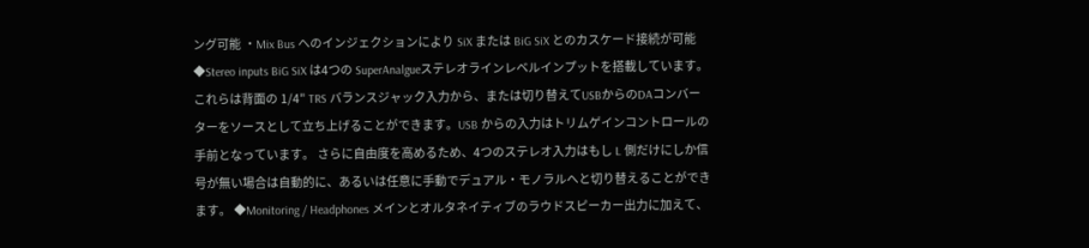ング可能 ・Mix Bus へのインジェクションにより SiX または BiG SiX とのカスケード接続が可能 ◆Stereo inputs BiG SiX は4つの SuperAnalgueステレオラインレベルインプットを搭載しています。 これらは背面の 1/4" TRS バランスジャック入力から、または切り替えてUSBからのDAコンバーターをソースとして立ち上げることができます。USB からの入力はトリムゲインコントロールの手前となっています。 さらに自由度を高めるため、4つのステレオ入力はもし L 側だけにしか信号が無い場合は自動的に、あるいは任意に手動でデュアル・モノラルへと切り替えることができます。 ◆Monitoring / Headphones メインとオルタネイティブのラウドスピーカー出力に加えて、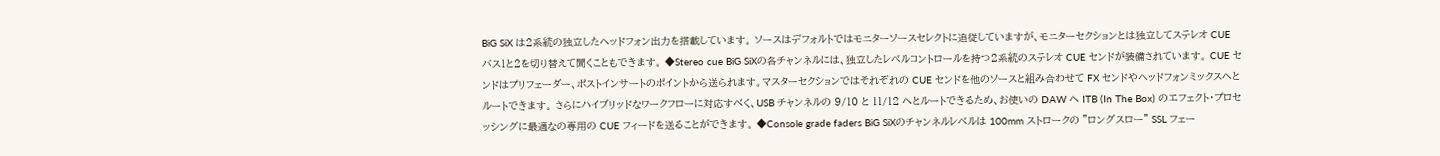BiG SiX は2系統の独立したヘッドフォン出力を搭載しています。 ソースはデフォルトではモニターソースセレクトに追従していますが、モニターセクションとは独立してステレオ CUE バス1と2を切り替えて聞くこともできます。 ◆Stereo cue BiG SiXの各チャンネルには、独立したレベルコントロールを持つ2系統のステレオ CUE センドが装備されています。 CUE センドはプリフェーダー、ポストインサートのポイントから送られます。マスターセクションではそれぞれの CUE センドを他のソースと組み合わせて FX センドやヘッドフォンミックスへとルートできます。 さらにハイブリッドなワークフローに対応すべく、USB チャンネルの 9/10 と 11/12 へとルートできるため、お使いの DAW へ ITB (In The Box) のエフェクト・プロセッシングに最適なの専用の CUE フィードを送ることができます。 ◆Console grade faders BiG SiXのチャンネルレベルは 100mm ストロークの "ロングスロー" SSL フェー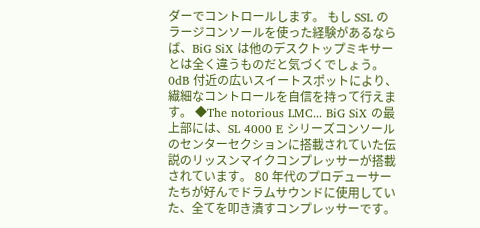ダーでコントロールします。 もし SSL のラージコンソールを使った経験があるならば、BiG SiX は他のデスクトップミキサーとは全く違うものだと気づくでしょう。0dB 付近の広いスイートスポットにより、繊細なコントロールを自信を持って行えます。 ◆The notorious LMC... BiG SiX の最上部には、SL 4000 E シリーズコンソールのセンターセクションに搭載されていた伝説のリッスンマイクコンプレッサーが搭載されています。 80 年代のプロデューサーたちが好んでドラムサウンドに使用していた、全てを叩き潰すコンプレッサーです。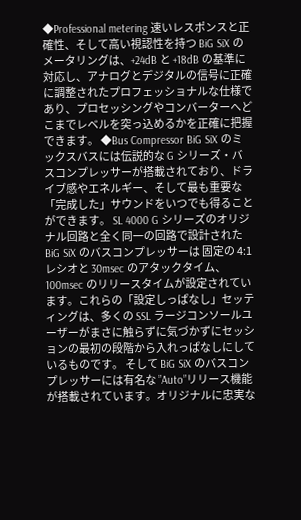◆Professional metering 速いレスポンスと正確性、そして高い視認性を持つ BiG SiX のメータリングは、+24dB と +18dB の基準に対応し、アナログとデジタルの信号に正確に調整されたプロフェッショナルな仕様であり、プロセッシングやコンバーターへどこまでレベルを突っ込めるかを正確に把握できます。 ◆Bus Compressor BiG SiX のミックスバスには伝説的な G シリーズ・バスコンプレッサーが搭載されており、ドライブ感やエネルギー、そして最も重要な「完成した」サウンドをいつでも得ることができます。 SL 4000 G シリーズのオリジナル回路と全く同一の回路で設計された BiG SiX のバスコンプレッサーは 固定の 4:1 レシオと 30msec のアタックタイム、100msec のリリースタイムが設定されています。これらの「設定しっぱなし」セッティングは、多くの SSL ラージコンソールユーザーがまさに触らずに気づかずにセッションの最初の段階から入れっぱなしにしているものです。 そして BiG SiX のバスコンプレッサーには有名な ”Auto”リリース機能が搭載されています。オリジナルに忠実な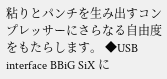粘りとパンチを生み出すコンプレッサーにさらなる自由度をもたらします。 ◆USB interface BBiG SiX に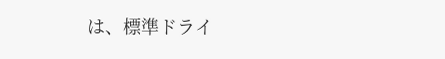は、標準ドライ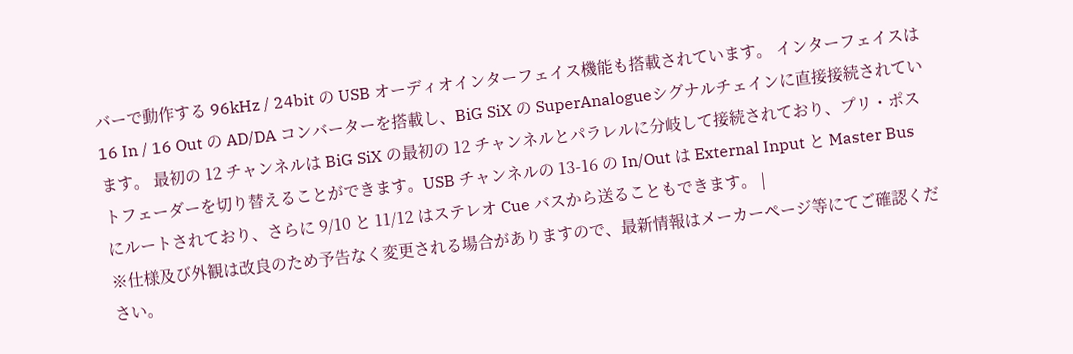バーで動作する 96kHz / 24bit の USB オーディオインターフェイス機能も搭載されています。 インターフェイスは 16 In / 16 Out の AD/DA コンバーターを搭載し、BiG SiX の SuperAnalogueシグナルチェインに直接接続されています。 最初の 12 チャンネルは BiG SiX の最初の 12 チャンネルとパラレルに分岐して接続されており、プリ・ポストフェーダーを切り替えることができます。USB チャンネルの 13-16 の In/Out は External Input と Master Bus にルートされており、さらに 9/10 と 11/12 はステレオ Cue バスから送ることもできます。 |
※仕様及び外観は改良のため予告なく変更される場合がありますので、最新情報はメーカーページ等にてご確認ください。